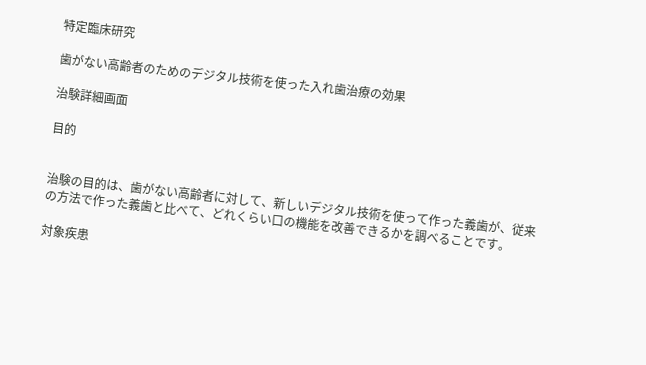特定臨床研究

歯がない高齢者のためのデジタル技術を使った入れ歯治療の効果

治験詳細画面

目的


治験の目的は、歯がない高齢者に対して、新しいデジタル技術を使って作った義歯が、従来の方法で作った義歯と比べて、どれくらい口の機能を改善できるかを調べることです。

対象疾患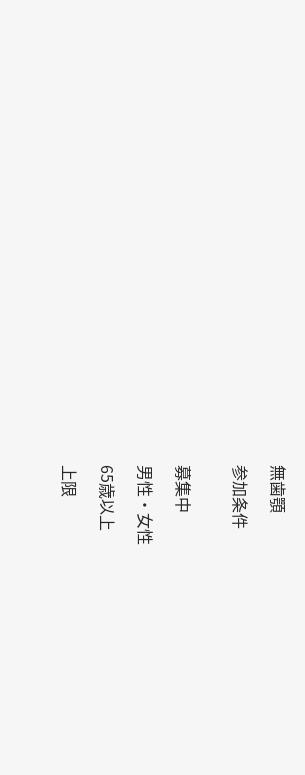無歯顎

参加条件


募集中

男性・女性

65歳以上

上限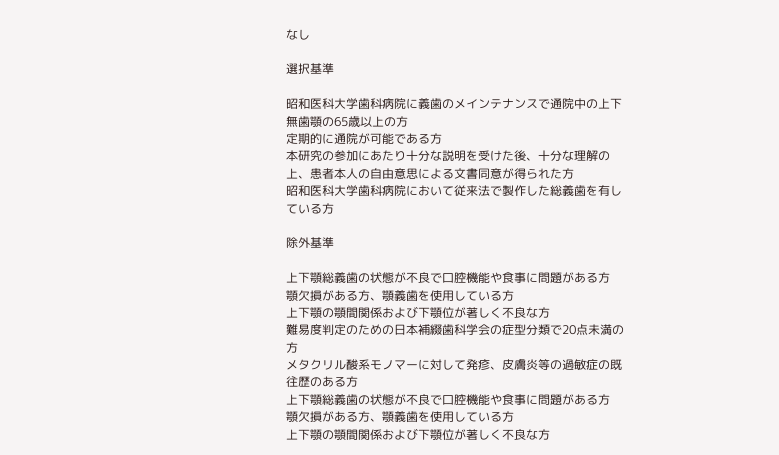なし

選択基準

昭和医科大学歯科病院に義歯のメインテナンスで通院中の上下無歯顎の65歳以上の方
定期的に通院が可能である方
本研究の参加にあたり十分な説明を受けた後、十分な理解の上、患者本人の自由意思による文書同意が得られた方
昭和医科大学歯科病院において従来法で製作した総義歯を有している方

除外基準

上下顎総義歯の状態が不良で口腔機能や食事に問題がある方
顎欠損がある方、顎義歯を使用している方
上下顎の顎間関係および下顎位が著しく不良な方
難易度判定のための日本補綴歯科学会の症型分類で20点未満の方
メタクリル酸系モノマーに対して発疹、皮膚炎等の過敏症の既往歴のある方
上下顎総義歯の状態が不良で口腔機能や食事に問題がある方
顎欠損がある方、顎義歯を使用している方
上下顎の顎間関係および下顎位が著しく不良な方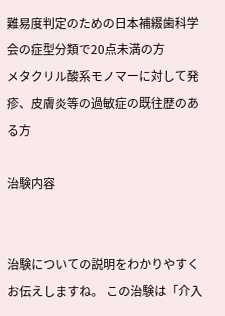難易度判定のための日本補綴歯科学会の症型分類で20点未満の方
メタクリル酸系モノマーに対して発疹、皮膚炎等の過敏症の既往歴のある方

治験内容


治験についての説明をわかりやすくお伝えしますね。 この治験は「介入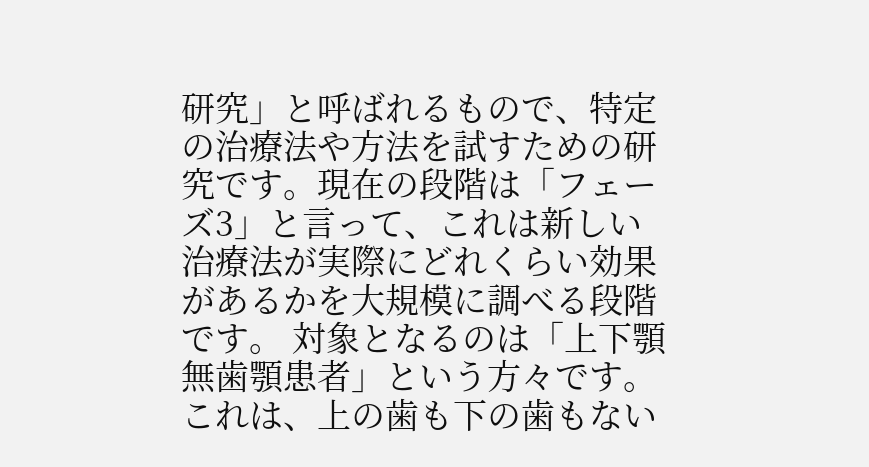研究」と呼ばれるもので、特定の治療法や方法を試すための研究です。現在の段階は「フェーズ3」と言って、これは新しい治療法が実際にどれくらい効果があるかを大規模に調べる段階です。 対象となるのは「上下顎無歯顎患者」という方々です。これは、上の歯も下の歯もない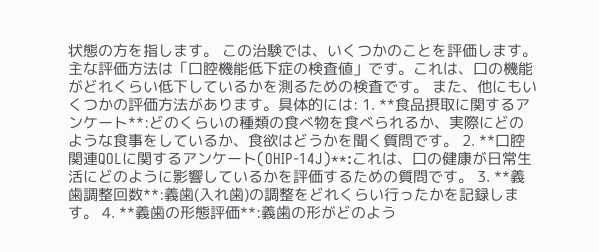状態の方を指します。 この治験では、いくつかのことを評価します。主な評価方法は「口腔機能低下症の検査値」です。これは、口の機能がどれくらい低下しているかを測るための検査です。 また、他にもいくつかの評価方法があります。具体的には: 1. **食品摂取に関するアンケート**:どのくらいの種類の食べ物を食べられるか、実際にどのような食事をしているか、食欲はどうかを聞く質問です。 2. **口腔関連QOLに関するアンケート(OHIP-14J)**:これは、口の健康が日常生活にどのように影響しているかを評価するための質問です。 3. **義歯調整回数**:義歯(入れ歯)の調整をどれくらい行ったかを記録します。 4. **義歯の形態評価**:義歯の形がどのよう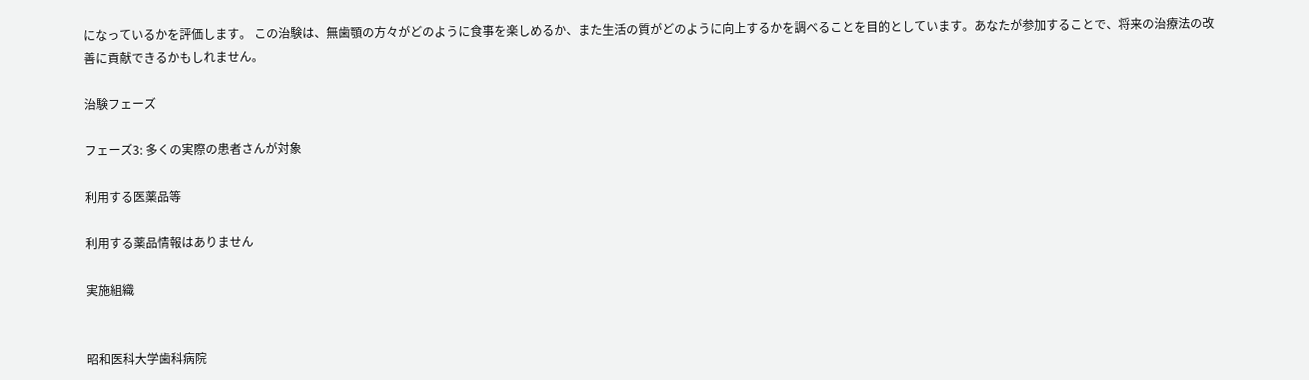になっているかを評価します。 この治験は、無歯顎の方々がどのように食事を楽しめるか、また生活の質がどのように向上するかを調べることを目的としています。あなたが参加することで、将来の治療法の改善に貢献できるかもしれません。

治験フェーズ

フェーズ3: 多くの実際の患者さんが対象

利用する医薬品等

利用する薬品情報はありません

実施組織


昭和医科大学歯科病院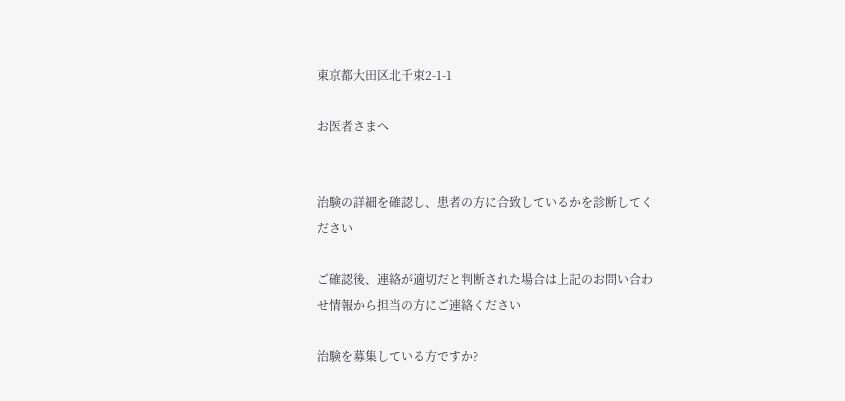東京都大田区北千束2-1-1

お医者さまへ


治験の詳細を確認し、患者の方に合致しているかを診断してください

ご確認後、連絡が適切だと判断された場合は上記のお問い合わせ情報から担当の方にご連絡ください

治験を募集している方ですか?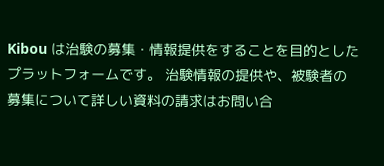Kibou は治験の募集・情報提供をすることを目的としたプラットフォームです。 治験情報の提供や、被験者の募集について詳しい資料の請求はお問い合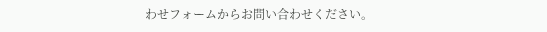わせフォームからお問い合わせください。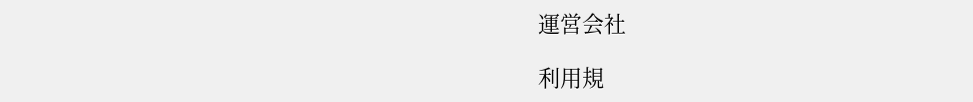運営会社

利用規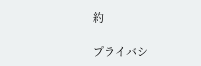約

プライバシ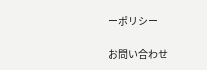ーポリシー

お問い合わせ